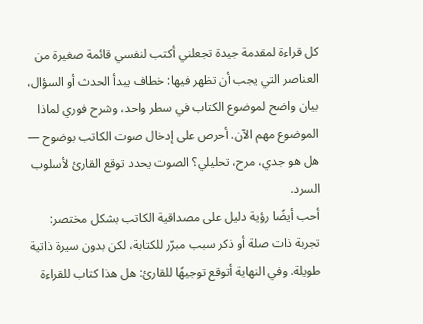كل قراءة لمقدمة جيدة تجعلني أكتب لنفسي قائمة صغيرة من العناصر التي يجب أن تظهر فيها: خطاف يبدأ الحدث أو السؤال، بيان واضح لموضوع الكتاب في سطر واحد، وشرح فوري لماذا الموضوع مهم الآن. أحرص على إدخال صوت الكاتب بوضوح — هل هو جدي، مرح، تحليلي؟ الصوت يحدد توقع القارئ لأسلوب السرد.
أحب أيضًا رؤية دليل على مصداقية الكاتب بشكل مختصر: تجربة ذات صلة أو ذكر سبب مبرّر للكتابة، لكن بدون سيرة ذاتية طويلة. وفي النهاية أتوقع توجيهًا للقارئ: هل هذا كتاب للقراءة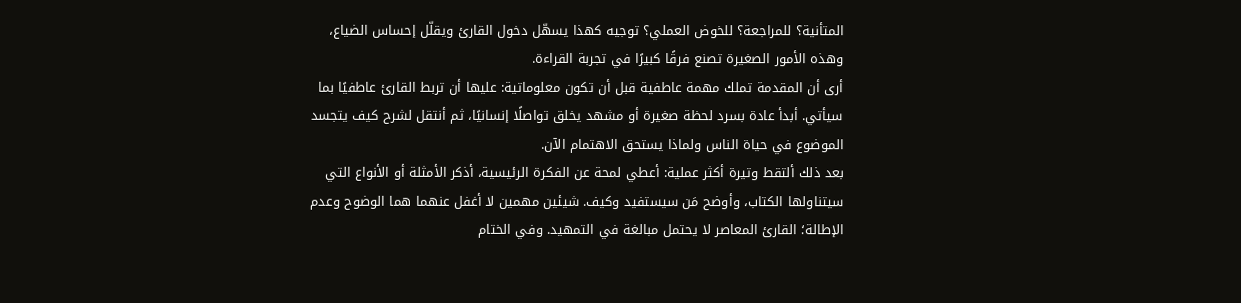المتأنية؟ للمراجعة؟ للخوض العملي؟ توجيه كهذا يسهّل دخول القارئ ويقلّل إحساس الضياع، وهذه الأمور الصغيرة تصنع فرقًا كبيرًا في تجربة القراءة.
أرى أن المقدمة تملك مهمة عاطفية قبل أن تكون معلوماتية: عليها أن تربط القارئ عاطفيًا بما سيأتي. أبدأ عادة بسرد لحظة صغيرة أو مشهد يخلق تواصلًا إنسانيًا، ثم أنتقل لشرح كيف يتجسد الموضوع في حياة الناس ولماذا يستحق الاهتمام الآن.
بعد ذلك ألتقط وتيرة أكثر عملية: أعطي لمحة عن الفكرة الرئيسية، أذكر الأمثلة أو الأنواع التي سيتناولها الكتاب، وأوضح مَن سيستفيد وكيف. شيئين مهمين لا أغفل عنهما هما الوضوح وعدم الإطالة؛ القارئ المعاصر لا يحتمل مبالغة في التمهيد. وفي الختام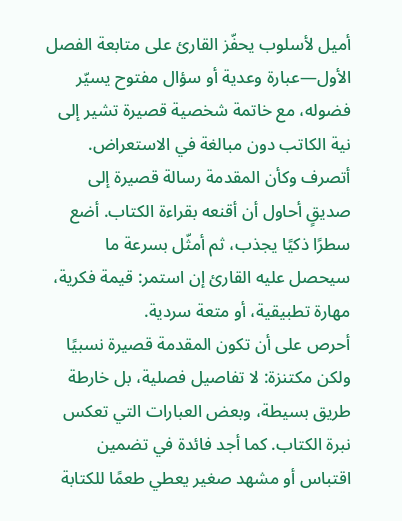أميل لأسلوب يحفّز القارئ على متابعة الفصل الأول—عبارة وعدية أو سؤال مفتوح يسيّر فضوله، مع خاتمة شخصية قصيرة تشير إلى نية الكاتب دون مبالغة في الاستعراض.
أتصرف وكأن المقدمة رسالة قصيرة إلى صديقٍ أحاول أن أقنعه بقراءة الكتاب. أضع سطرًا ذكيًا يجذب، ثم أمثّل بسرعة ما سيحصل عليه القارئ إن استمر: قيمة فكرية، مهارة تطبيقية، أو متعة سردية.
أحرص على أن تكون المقدمة قصيرة نسبيًا ولكن مكتنزة: لا تفاصيل فصلية، بل خارطة طريق بسيطة، وبعض العبارات التي تعكس نبرة الكتاب. كما أجد فائدة في تضمين اقتباس أو مشهد صغير يعطي طعمًا للكتابة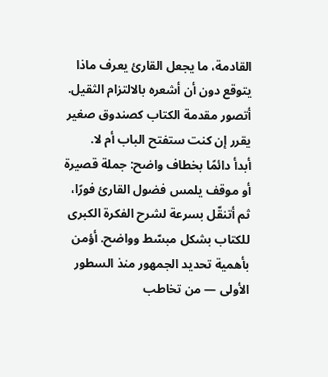القادمة، ما يجعل القارئ يعرف ماذا يتوقع دون أن أشعره بالالتزام الثقيل.
أتصور مقدمة الكتاب كصندوق صغير يقرر إن كنت ستفتح الباب أم لا.
أبدأ دائمًا بخطاف واضح: جملة قصيرة أو موقف يلمس فضول القارئ فورًا، ثم أتنقّل بسرعة لشرح الفكرة الكبرى للكتاب بشكل مبسّط وواضح. أؤمن بأهمية تحديد الجمهور منذ السطور الأولى — من تخاطب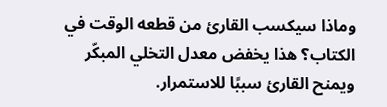وماذا سيكسب القارئ من قطعه الوقت في الكتاب؟ هذا يخفض معدل التخلي المبكّر ويمنح القارئ سببًا للاستمرار.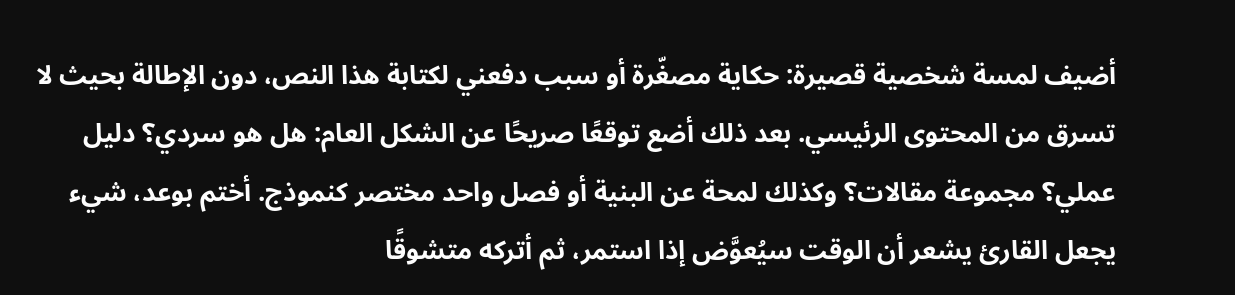أضيف لمسة شخصية قصيرة: حكاية مصغّرة أو سبب دفعني لكتابة هذا النص، دون الإطالة بحيث لا تسرق من المحتوى الرئيسي. بعد ذلك أضع توقعًا صريحًا عن الشكل العام: هل هو سردي؟ دليل عملي؟ مجموعة مقالات؟ وكذلك لمحة عن البنية أو فصل واحد مختصر كنموذج. أختم بوعد، شيء يجعل القارئ يشعر أن الوقت سيُعوَّض إذا استمر، ثم أتركه متشوقًا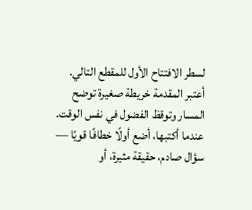لسطر الافتتاح الأول للمقطع التالي.
أعتبر المقدمة خريطة صغيرة توضح المسار وتوقظ الفضول في نفس الوقت. عندما أكتبها، أضع أولًا خطافًا قويًا — سؤال صادم، حقيقة مثيرة، أو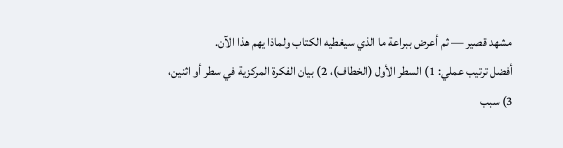مشهد قصير — ثم أعرض ببراعة ما الذي سيغطيه الكتاب ولماذا يهم هذا الآن.
أفضل ترتيب عملي: 1) السطر الأول (الخطاف)، 2) بيان الفكرة المركزية في سطر أو اثنين، 3) سبب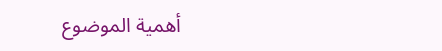أهمية الموضوع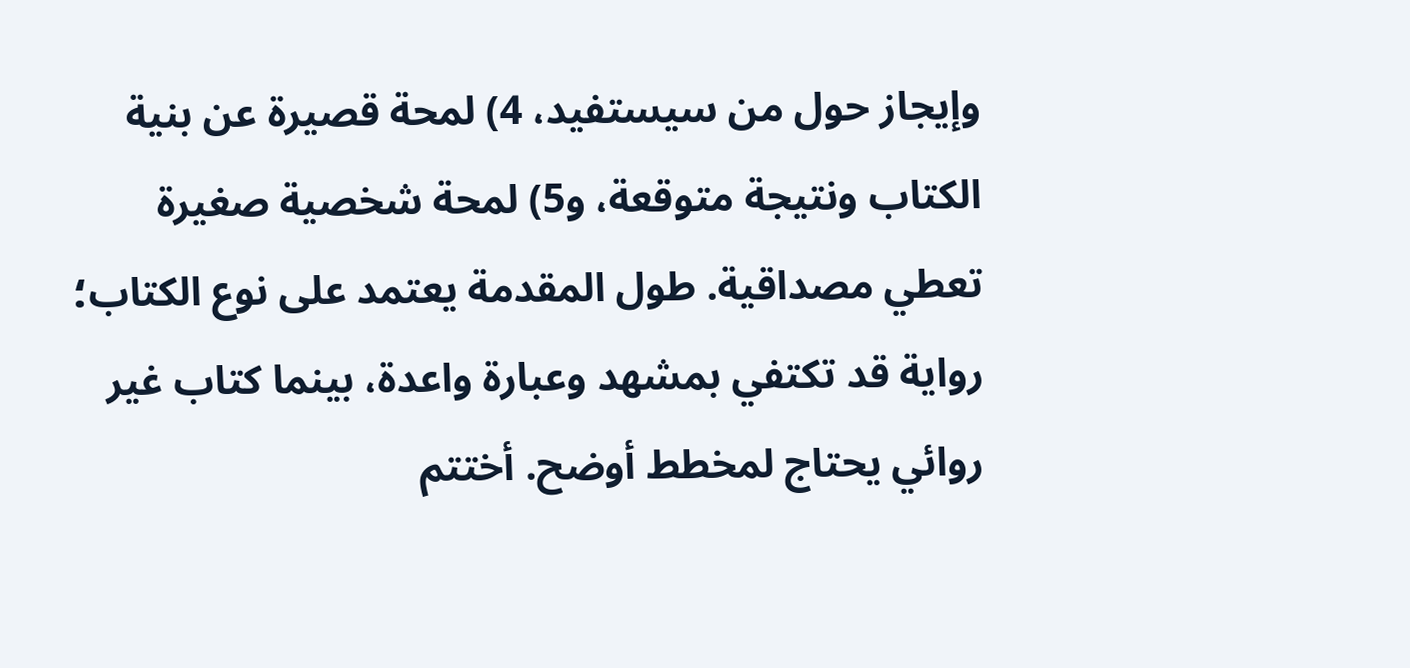وإيجاز حول من سيستفيد، 4) لمحة قصيرة عن بنية الكتاب ونتيجة متوقعة، و5) لمحة شخصية صغيرة تعطي مصداقية. طول المقدمة يعتمد على نوع الكتاب؛ رواية قد تكتفي بمشهد وعبارة واعدة، بينما كتاب غير روائي يحتاج لمخطط أوضح. أختتم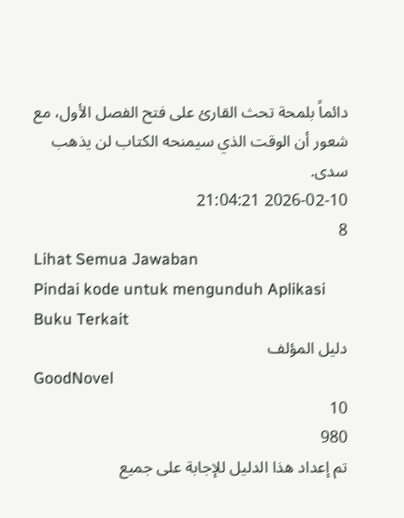دائماً بلمحة تحث القارئ على فتح الفصل الأول، مع شعور أن الوقت الذي سيمنحه الكتاب لن يذهب سدى.
2026-02-10 21:04:21
8
Lihat Semua Jawaban
Pindai kode untuk mengunduh Aplikasi
Buku Terkait
دليل المؤلف
GoodNovel
10
980
تم إعداد هذا الدليل للإجابة على جميع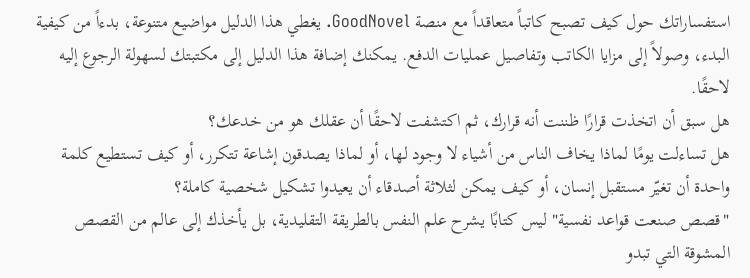استفساراتك حول كيف تصبح كاتباً متعاقداً مع منصة GoodNovel. يغطي هذا الدليل مواضيع متنوعة، بدءاً من كيفية البدء، وصولاً إلى مزايا الكاتب وتفاصيل عمليات الدفع. يمكنك إضافة هذا الدليل إلى مكتبتك لسهولة الرجوع إليه لاحقًا.
هل سبق أن اتخذت قرارًا ظننت أنه قرارك، ثم اكتشفت لاحقًا أن عقلك هو من خدعك؟
هل تساءلت يومًا لماذا يخاف الناس من أشياء لا وجود لها، أو لماذا يصدقون إشاعة تتكرر، أو كيف تستطيع كلمة واحدة أن تغيّر مستقبل إنسان، أو كيف يمكن لثلاثة أصدقاء أن يعيدوا تشكيل شخصية كاملة؟
"قصص صنعت قواعد نفسية" ليس كتابًا يشرح علم النفس بالطريقة التقليدية، بل يأخذك إلى عالم من القصص المشوقة التي تبدو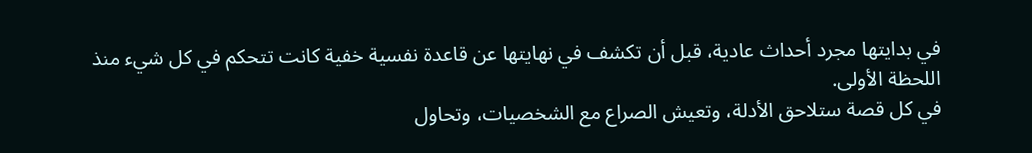في بدايتها مجرد أحداث عادية، قبل أن تكشف في نهايتها عن قاعدة نفسية خفية كانت تتحكم في كل شيء منذ اللحظة الأولى.
في كل قصة ستلاحق الأدلة، وتعيش الصراع مع الشخصيات، وتحاول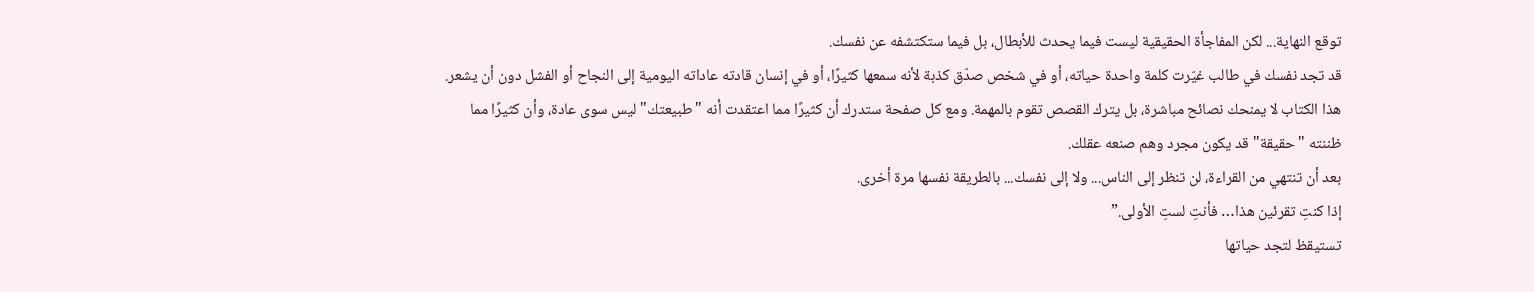توقع النهاية... لكن المفاجأة الحقيقية ليست فيما يحدث للأبطال، بل فيما ستكتشفه عن نفسك.
قد تجد نفسك في طالب غيّرت كلمة واحدة حياته، أو في شخص صدّق كذبة لأنه سمعها كثيرًا، أو في إنسان قادته عاداته اليومية إلى النجاح أو الفشل دون أن يشعر.
هذا الكتاب لا يمنحك نصائح مباشرة، بل يترك القصص تقوم بالمهمة. ومع كل صفحة ستدرك أن كثيرًا مما اعتقدت أنه "طبيعتك" ليس سوى عادة، وأن كثيرًا مما ظننته "حقيقة" قد يكون مجرد وهم صنعه عقلك.
بعد أن تنتهي من القراءة، لن تنظر إلى الناس... ولا إلى نفسك... بالطريقة نفسها مرة أخرى.
إذا كنتِ تقرئين هذا… فأنتِ لستِ الأولى.”
تستيقظ لتجد حياتها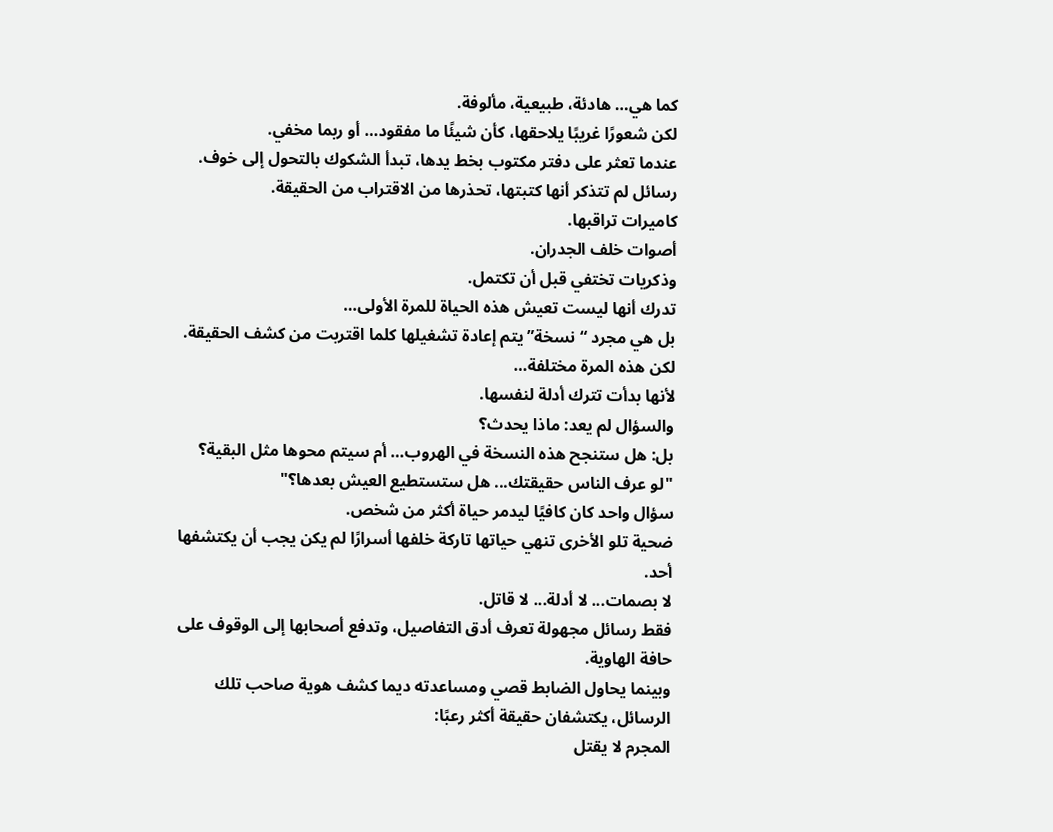كما هي… هادئة، طبيعية، مألوفة.
لكن شعورًا غريبًا يلاحقها، كأن شيئًا ما مفقود… أو ربما مخفي.
عندما تعثر على دفتر مكتوب بخط يدها، تبدأ الشكوك بالتحول إلى خوف.
رسائل لم تتذكر أنها كتبتها، تحذرها من الاقتراب من الحقيقة.
كاميرات تراقبها.
أصوات خلف الجدران.
وذكريات تختفي قبل أن تكتمل.
تدرك أنها ليست تعيش هذه الحياة للمرة الأولى…
بل هي مجرد “نسخة” يتم إعادة تشغيلها كلما اقتربت من كشف الحقيقة.
لكن هذه المرة مختلفة…
لأنها بدأت تترك أدلة لنفسها.
والسؤال لم يعد: ماذا يحدث؟
بل: هل ستنجح هذه النسخة في الهروب… أم سيتم محوها مثل البقية؟
"لو عرف الناس حقيقتك... هل ستستطيع العيش بعدها؟"
سؤال واحد كان كافيًا ليدمر حياة أكثر من شخص.
ضحية تلو الأخرى تنهي حياتها تاركة خلفها أسرارًا لم يكن يجب أن يكتشفها أحد.
لا بصمات... لا أدلة... لا قاتل.
فقط رسائل مجهولة تعرف أدق التفاصيل، وتدفع أصحابها إلى الوقوف على حافة الهاوية.
وبينما يحاول الضابط قصي ومساعدته ديما كشف هوية صاحب تلك الرسائل، يكتشفان حقيقة أكثر رعبًا:
المجرم لا يقتل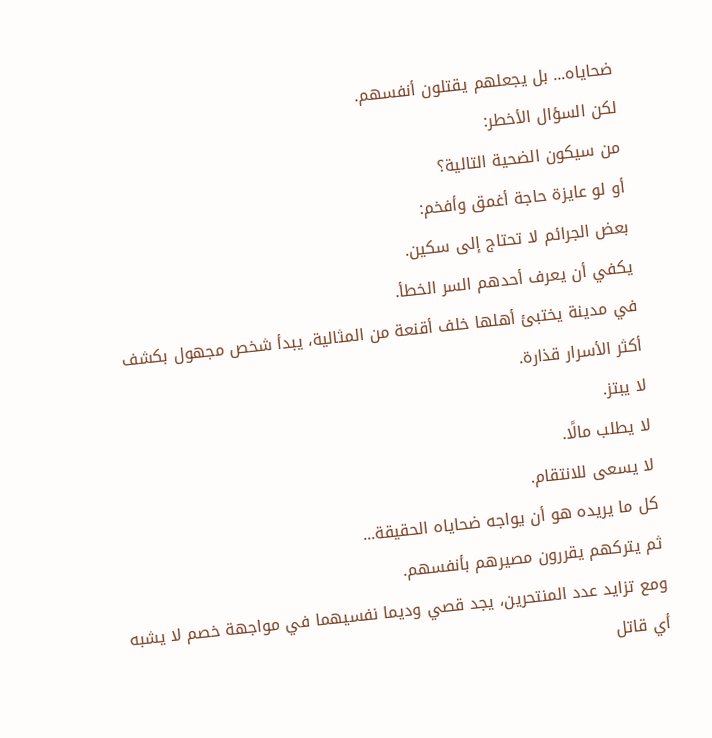ضحاياه... بل يجعلهم يقتلون أنفسهم.
لكن السؤال الأخطر:
من سيكون الضحية التالية؟
أو لو عايزة حاجة أغمق وأفخم:
بعض الجرائم لا تحتاج إلى سكين.
يكفي أن يعرف أحدهم السر الخطأ.
في مدينة يختبئ أهلها خلف أقنعة من المثالية، يبدأ شخص مجهول بكشف أكثر الأسرار قذارة.
لا يبتز.
لا يطلب مالًا.
لا يسعى للانتقام.
كل ما يريده هو أن يواجه ضحاياه الحقيقة...
ثم يتركهم يقررون مصيرهم بأنفسهم.
ومع تزايد عدد المنتحرين، يجد قصي وديما نفسيهما في مواجهة خصم لا يشبه أي قاتل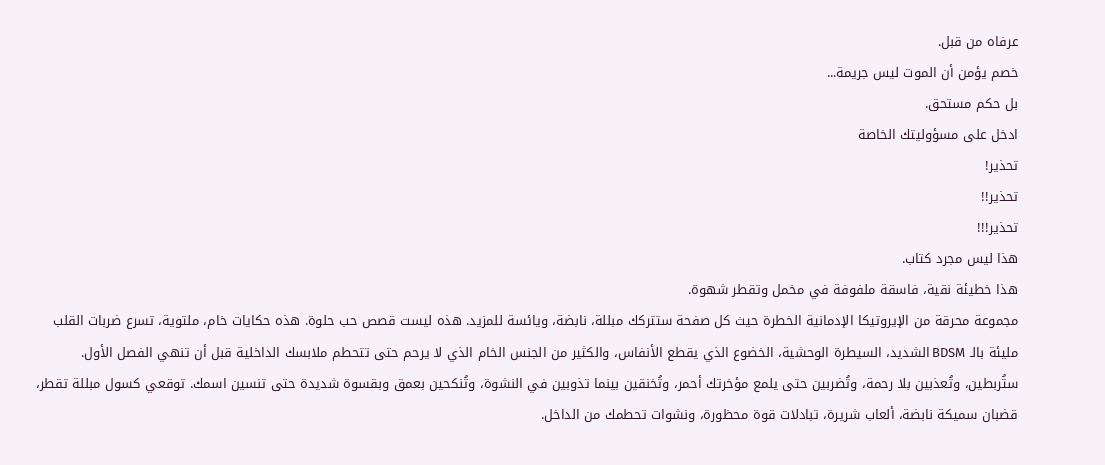عرفاه من قبل.
خصم يؤمن أن الموت ليس جريمة...
بل حكم مستحق.
ادخل على مسؤوليتك الخاصة
تحذير!
تحذير!!
تحذير!!!
هذا ليس مجرد كتاب.
هذا خطيئة نقية، فاسقة ملفوفة في مخمل وتقطر شهوة.
مجموعة محرقة من الإيروتيكا الإدمانية الخطرة حيث كل صفحة ستتركك مبللة، نابضة، ويائسة للمزيد. هذه ليست قصص حب حلوة. هذه حكايات خام، ملتوية، تسرع ضربات القلب مليئة بالـ BDSM الشديد، السيطرة الوحشية، الخضوع الذي يقطع الأنفاس، والكثير من الجنس الخام الذي لا يرحم حتى تتحطم ملابسك الداخلية قبل أن تنهي الفصل الأول.
ستُربطين، وتُعذبين بلا رحمة، وتُضربين حتى يلمع مؤخرتك أحمر، وتُخنقين بينما تذوبين في النشوة، وتُنكحين بعمق وبقسوة شديدة حتى تنسين اسمك. توقعي كسول مبللة تقطر، قضبان سميكة نابضة، ألعاب شريرة، تبادلات قوة محظورة، ونشوات تحطمك من الداخل.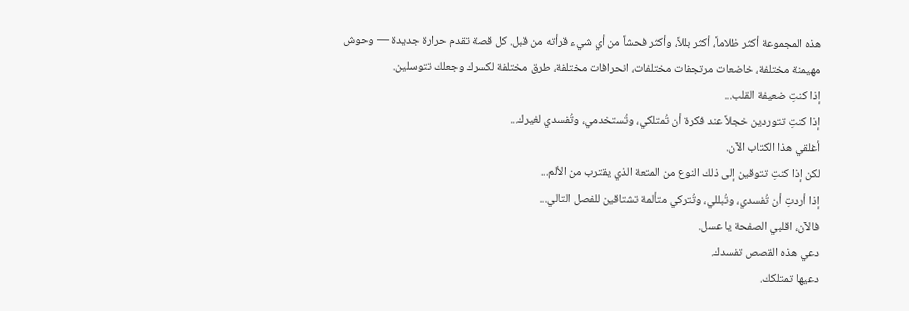هذه المجموعة أكثر ظلاماً، أكثر بللاً، وأكثر فحشاً من أي شيء قرأته من قبل. كل قصة تقدم حرارة جديدة — وحوش مهيمنة مختلفة، خاضعات مرتجفات مختلفات، انحرافات مختلفة، طرق مختلفة لكسرك وجعلك تتوسلين.
إذا كنتِ ضعيفة القلب...
إذا كنتِ تتوردين خجلاً عند فكرة أن تُمتلكي، وتُستخدمي، وتُفسدي لغيرك...
أغلقي هذا الكتاب الآن.
لكن إذا كنتِ تتوقين إلى ذلك النوع من المتعة الذي يقترب من الألم...
إذا أردتِ أن تُفسدي، وتُبللي، وتُتركي متألمة تشتاقين للفصل التالي...
فالآن، اقلبي الصفحة يا عسل.
دعي هذه القصص تفسدك.
دعيها تمتلكك.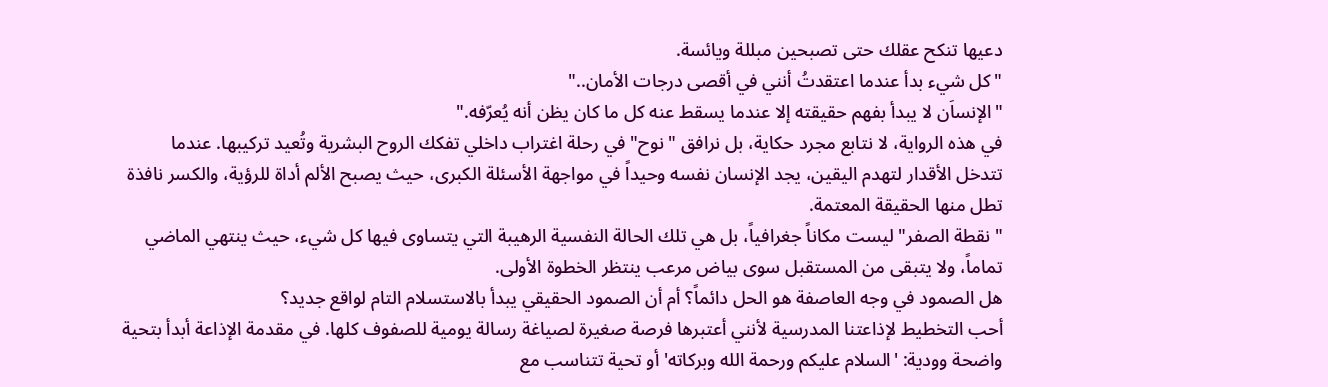دعيها تنكح عقلك حتى تصبحين مبللة ويائسة.
"كل شيء بدأ عندما اعتقدتُ أنني في أقصى درجات الأمان.."
"الإنساَن لا يبدأ بفهم حقيقته إلا عندما يسقط عنه كل ما كان يظن أنه يُعرّفه."
في هذه الرواية، لا نتابع مجرد حكاية، بل نرافق "نوح" في رحلة اغتراب داخلي تفكك الروح البشرية وتُعيد تركيبها. عندما تتدخل الأقدار لتهدم اليقين، يجد الإنسان نفسه وحيداً في مواجهة الأسئلة الكبرى، حيث يصبح الألم أداة للرؤية، والكسر نافذة تطل منها الحقيقة المعتمة.
"نقطة الصفر" ليست مكاناً جغرافياً، بل هي تلك الحالة النفسية الرهيبة التي يتساوى فيها كل شيء، حيث ينتهي الماضي تماماً، ولا يتبقى من المستقبل سوى بياض مرعب ينتظر الخطوة الأولى.
هل الصمود في وجه العاصفة هو الحل دائماً؟ أم أن الصمود الحقيقي يبدأ بالاستسلام التام لواقع جديد؟
أحب التخطيط لإذاعتنا المدرسية لأنني أعتبرها فرصة صغيرة لصياغة رسالة يومية للصفوف كلها. في مقدمة الإذاعة أبدأ بتحية واضحة وودية: 'السلام عليكم ورحمة الله وبركاته' أو تحية تتناسب مع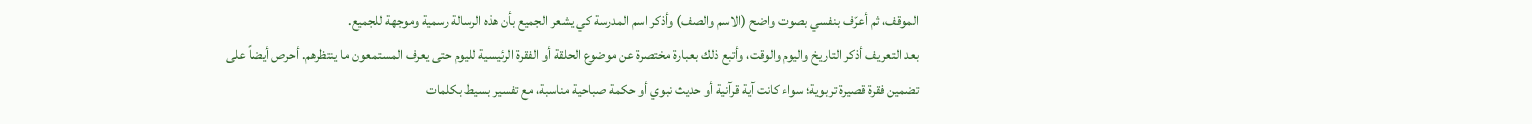الموقف، ثم أعرّف بنفسي بصوت واضح (الاسم والصف) وأذكر اسم المدرسة كي يشعر الجميع بأن هذه الرسالة رسمية وموجهة للجميع.
بعد التعريف أذكر التاريخ واليوم والوقت، وأتبع ذلك بعبارة مختصرة عن موضوع الحلقة أو الفقرة الرئيسية لليوم حتى يعرف المستمعون ما ينتظرهم. أحرص أيضاً على تضمين فقرة قصيرة تربوية؛ سواء كانت آية قرآنية أو حديث نبوي أو حكمة صباحية مناسبة، مع تفسير بسيط بكلمات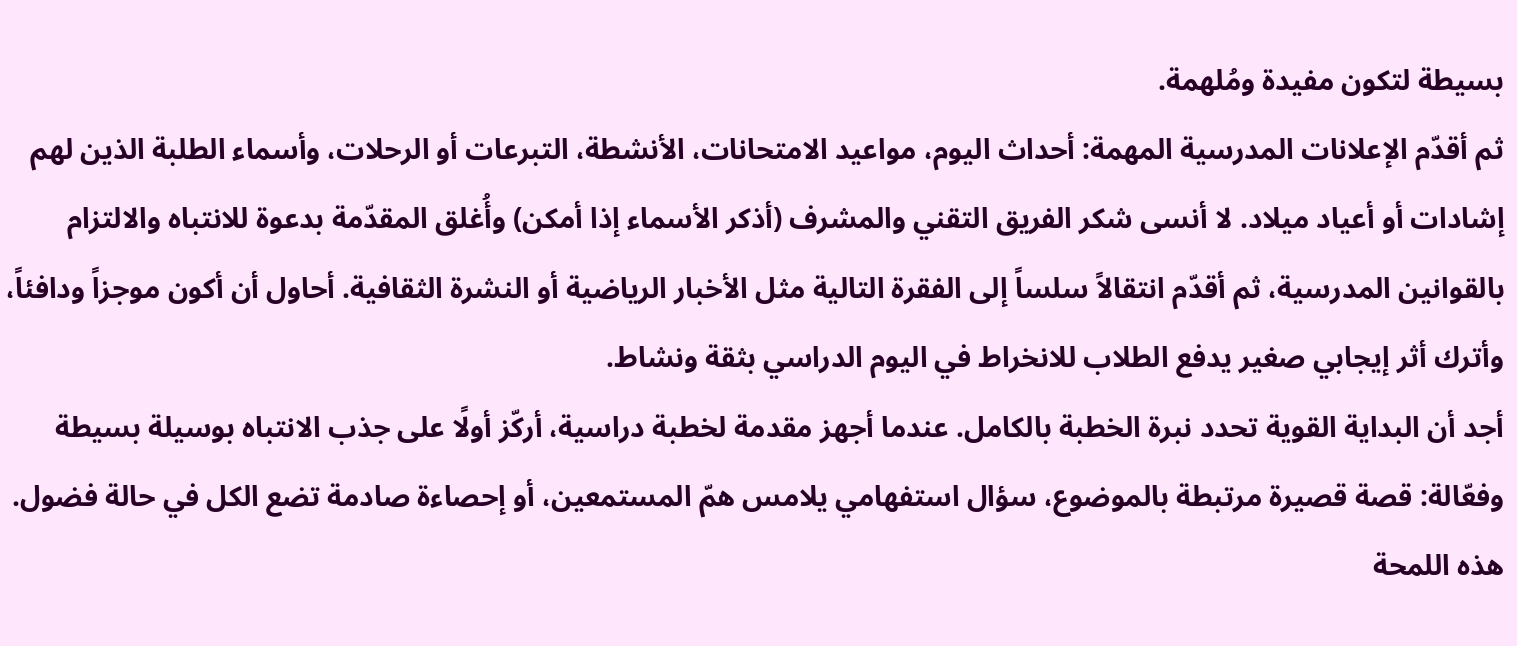بسيطة لتكون مفيدة ومُلهمة.
ثم أقدّم الإعلانات المدرسية المهمة: أحداث اليوم، مواعيد الامتحانات، الأنشطة، التبرعات أو الرحلات، وأسماء الطلبة الذين لهم إشادات أو أعياد ميلاد. لا أنسى شكر الفريق التقني والمشرف (أذكر الأسماء إذا أمكن) وأُغلق المقدّمة بدعوة للانتباه والالتزام بالقوانين المدرسية، ثم أقدّم انتقالاً سلساً إلى الفقرة التالية مثل الأخبار الرياضية أو النشرة الثقافية. أحاول أن أكون موجزاً ودافئاً، وأترك أثر إيجابي صغير يدفع الطلاب للانخراط في اليوم الدراسي بثقة ونشاط.
أجد أن البداية القوية تحدد نبرة الخطبة بالكامل. عندما أجهز مقدمة لخطبة دراسية، أركّز أولًا على جذب الانتباه بوسيلة بسيطة وفعّالة: قصة قصيرة مرتبطة بالموضوع، سؤال استفهامي يلامس همّ المستمعين، أو إحصاءة صادمة تضع الكل في حالة فضول. هذه اللمحة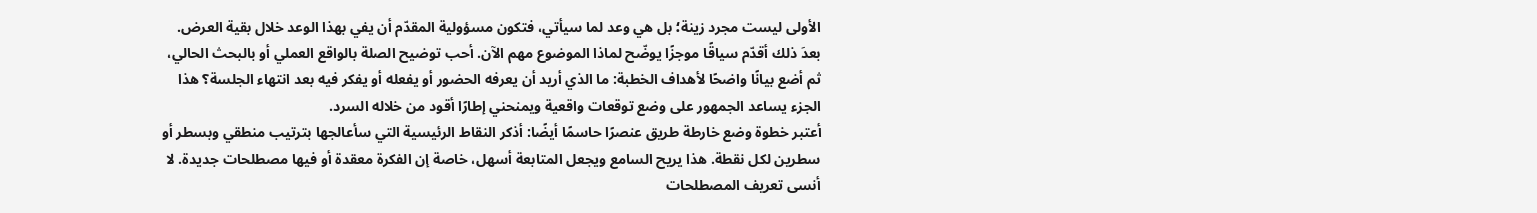الأولى ليست مجرد زينة؛ بل هي وعد لما سيأتي، فتكون مسؤولية المقدّم أن يفي بهذا الوعد خلال بقية العرض.
بعدَ ذلك أقدّم سياقًا موجزًا يوضّح لماذا الموضوع مهم الآن. أحب توضيح الصلة بالواقع العملي أو بالبحث الحالي، ثم أضع بيانًا واضحًا لأهداف الخطبة: ما الذي أريد أن يعرفه الحضور أو يفعله أو يفكر فيه بعد انتهاء الجلسة؟ هذا الجزء يساعد الجمهور على وضع توقعات واقعية ويمنحني إطارًا أقود من خلاله السرد.
أعتبر خطوة وضع خارطة طريق عنصرًا حاسمًا أيضًا: أذكر النقاط الرئيسية التي سأعالجها بترتيب منطقي وبسطر أو سطرين لكل نقطة. هذا يريح السامع ويجعل المتابعة أسهل، خاصة إن الفكرة معقدة أو فيها مصطلحات جديدة. لا أنسى تعريف المصطلحات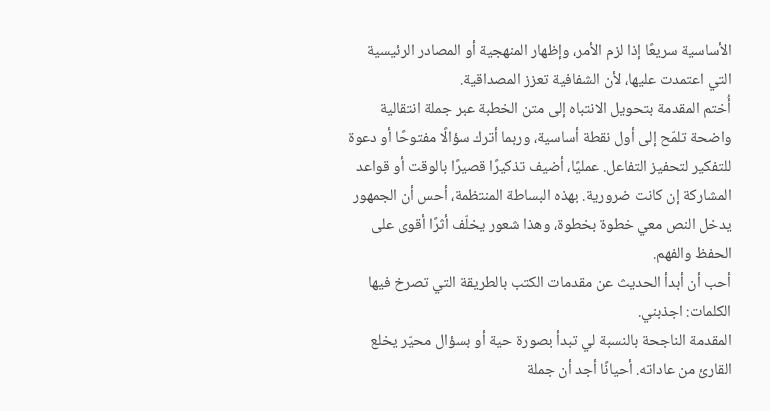الأساسية سريعًا إذا لزم الأمر، وإظهار المنهجية أو المصادر الرئيسية التي اعتمدت عليها، لأن الشفافية تعزز المصداقية.
أُختم المقدمة بتحويل الانتباه إلى متن الخطبة عبر جملة انتقالية واضحة تلمّح إلى أول نقطة أساسية، وربما أترك سؤالًا مفتوحًا أو دعوة للتفكير لتحفيز التفاعل. عمليًا، أضيف تذكيرًا قصيرًا بالوقت أو قواعد المشاركة إن كانت ضرورية. بهذه البساطة المنتظمة، أحس أن الجمهور يدخل النص معي خطوة بخطوة، وهذا شعور يخلّف أثرًا أقوى على الحفظ والفهم.
أحب أن أبدأ الحديث عن مقدمات الكتب بالطريقة التي تصرخ فيها الكلمات: اجذبني.
المقدمة الناجحة بالنسبة لي تبدأ بصورة حية أو بسؤال محيّر يخلع القارئ من عاداته. أحيانًا أجد أن جملة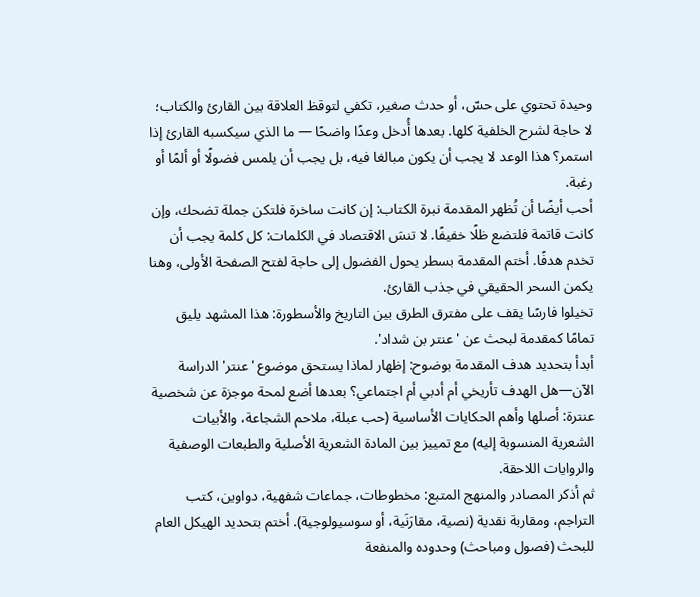وحيدة تحتوي على حسّ، أو حدث صغير، تكفي لتوقظ العلاقة بين القارئ والكتاب؛ لا حاجة لشرح الخلفية كلها. بعدها أُدخل وعدًا واضحًا — ما الذي سيكسبه القارئ إذا استمر؟ هذا الوعد لا يجب أن يكون مبالغا فيه، بل يجب أن يلمس فضولًا أو ألمًا أو رغبة.
أحب أيضًا أن تُظهر المقدمة نبرة الكتاب: إن كانت ساخرة فلتكن جملة تضحك، وإن كانت قاتمة فلتضع ظلًا خفيفًا. لا تنسَ الاقتصاد في الكلمات: كل كلمة يجب أن تخدم هدفًا. أختم المقدمة بسطر يحول الفضول إلى حاجة لفتح الصفحة الأولى، وهنا يكمن السحر الحقيقي في جذب القارئ.
تخيلوا فارسًا يقف على مفترق الطرق بين التاريخ والأسطورة: هذا المشهد يليق تمامًا كمقدمة لبحث عن 'عنتر بن شداد'.
أبدأ بتحديد هدف المقدمة بوضوح: إظهار لماذا يستحق موضوع 'عنتر' الدراسة الآن—هل الهدف تأريخي أم أدبي أم اجتماعي؟ بعدها أضع لمحة موجزة عن شخصية عنترة: أصلها وأهم الحكايات الأساسية (حب عبلة، ملاحم الشجاعة، والأبيات الشعرية المنسوبة إليه) مع تمييز بين المادة الشعرية الأصلية والطبعات الوصفية والروايات اللاحقة.
ثم أذكر المصادر والمنهج المتبع: مخطوطات، جماعات شفهية، دواوين، كتب التراجم، ومقاربة نقدية (نصية، مقارَنَية، أو سوسيولوجية). أختم بتحديد الهيكل العام للبحث (فصول ومباحث) وحدوده والمنفعة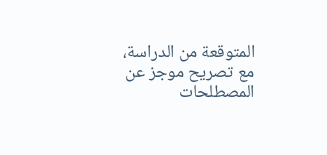المتوقعة من الدراسة، مع تصريح موجز عن المصطلحات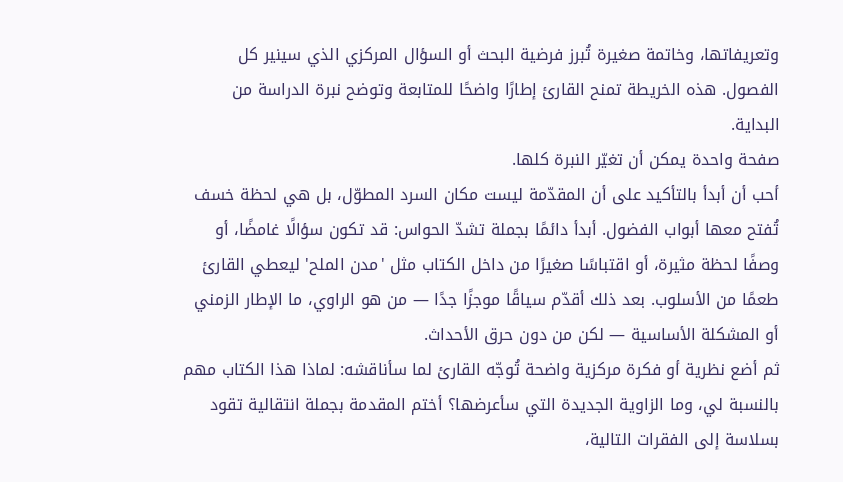وتعريفاتها، وخاتمة صغيرة تُبرز فرضية البحث أو السؤال المركزي الذي سينير كل الفصول. هذه الخريطة تمنح القارئ إطارًا واضحًا للمتابعة وتوضح نبرة الدراسة من البداية.
صفحة واحدة يمكن أن تغيّر النبرة كلها.
أحب أن أبدأ بالتأكيد على أن المقدّمة ليست مكان السرد المطوّل، بل هي لحظة خسف تُفتح معها أبواب الفضول. أبدأ دائمًا بجملة تشدّ الحواس: قد تكون سؤالًا غامضًا، أو وصفًا لحظة مثيرة، أو اقتباسًا صغيرًا من داخل الكتاب مثل 'مدن الملح' ليعطي القارئ طعمًا من الأسلوب. بعد ذلك أقدّم سياقًا موجزًا جدًا — من هو الراوي، ما الإطار الزمني أو المشكلة الأساسية — لكن من دون حرق الأحداث.
ثم أضع نظرية أو فكرة مركزية واضحة تُوجّه القارئ لما سأناقشه: لماذا هذا الكتاب مهم بالنسبة لي، وما الزاوية الجديدة التي سأعرضها؟ أختم المقدمة بجملة انتقالية تقود بسلاسة إلى الفقرات التالية،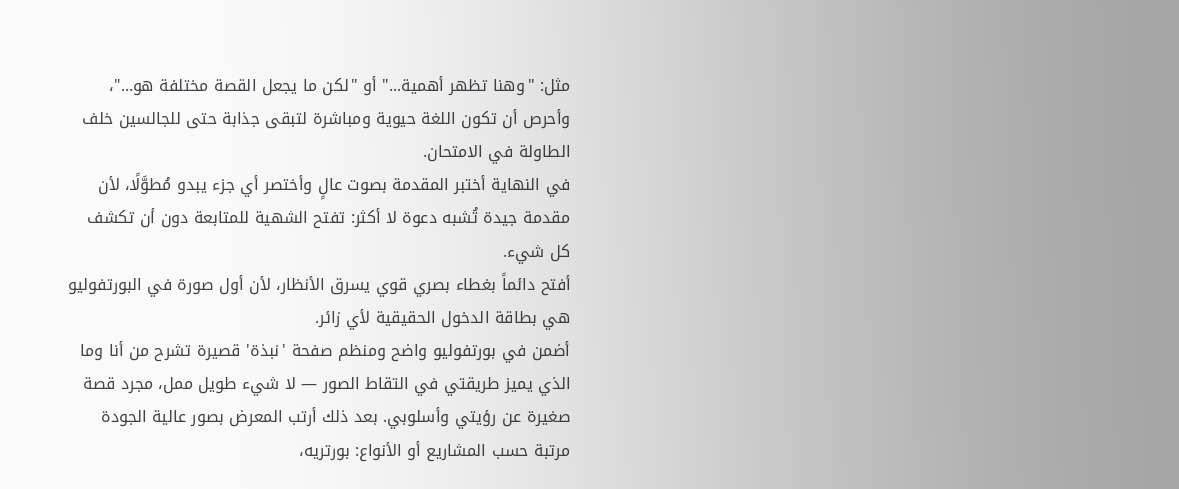مثل: "وهنا تظهر أهمية..." أو "لكن ما يجعل القصة مختلفة هو..."، وأحرص أن تكون اللغة حيوية ومباشرة لتبقى جذابة حتى للجالسين خلف الطاولة في الامتحان.
في النهاية أختبر المقدمة بصوت عالٍ وأختصر أي جزء يبدو مُطوَّلًا، لأن مقدمة جيدة تُشبه دعوة لا أكثر: تفتح الشهية للمتابعة دون أن تكشف كل شيء.
أفتح دائماً بغطاء بصري قوي يسرق الأنظار، لأن أول صورة في البورتفوليو هي بطاقة الدخول الحقيقية لأي زائر.
أضمن في بورتفوليو واضح ومنظم صفحة 'نبذة' قصيرة تشرح من أنا وما الذي يميز طريقتي في التقاط الصور — لا شيء طويل ممل، مجرد قصة صغيرة عن رؤيتي وأسلوبي. بعد ذلك أرتب المعرض بصور عالية الجودة مرتبة حسب المشاريع أو الأنواع: بورتريه،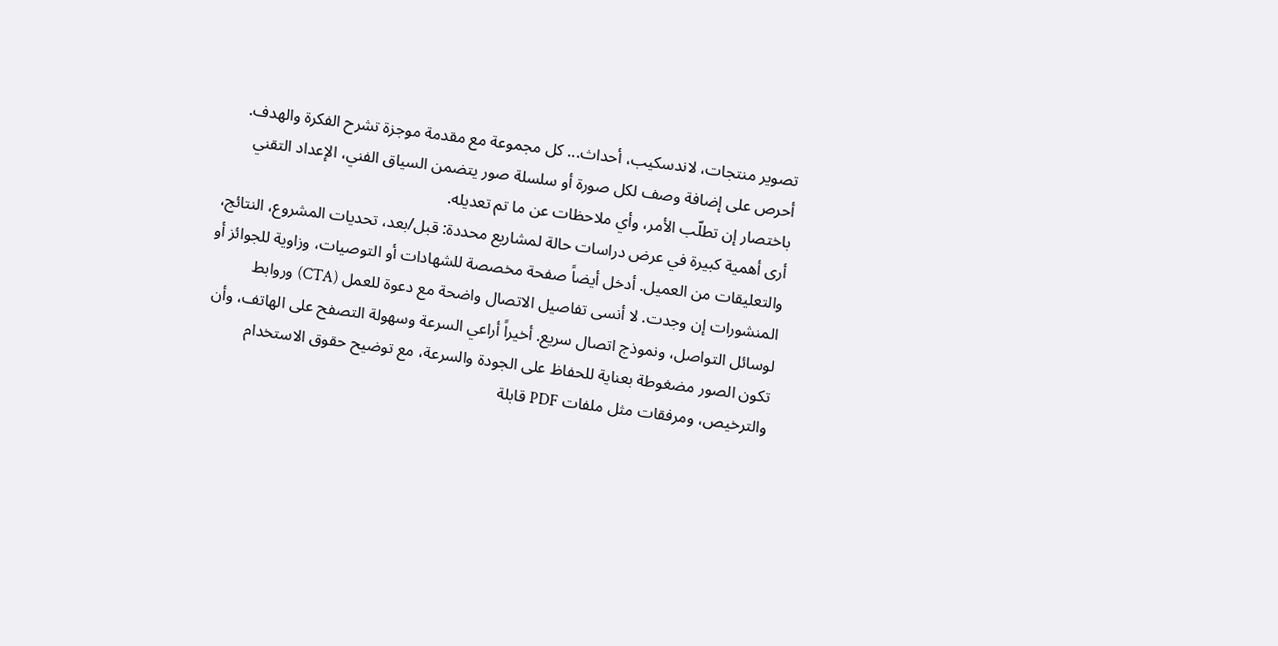تصوير منتجات، لاندسكيب، أحداث... كل مجموعة مع مقدمة موجزة تشرح الفكرة والهدف. أحرص على إضافة وصف لكل صورة أو سلسلة صور يتضمن السياق الفني، الإعداد التقني باختصار إن تطلّب الأمر، وأي ملاحظات عن ما تم تعديله.
أرى أهمية كبيرة في عرض دراسات حالة لمشاريع محددة: قبل/بعد، تحديات المشروع، النتائج، والتعليقات من العميل. أدخل أيضاً صفحة مخصصة للشهادات أو التوصيات، وزاوية للجوائز أو المنشورات إن وجدت. لا أنسى تفاصيل الاتصال واضحة مع دعوة للعمل (CTA) وروابط لوسائل التواصل، ونموذج اتصال سريع. أخيراً أراعي السرعة وسهولة التصفح على الهاتف، وأن تكون الصور مضغوطة بعناية للحفاظ على الجودة والسرعة، مع توضيح حقوق الاستخدام والترخيص، ومرفقات مثل ملفات PDF قابلة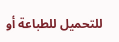للتحميل للطباعة أو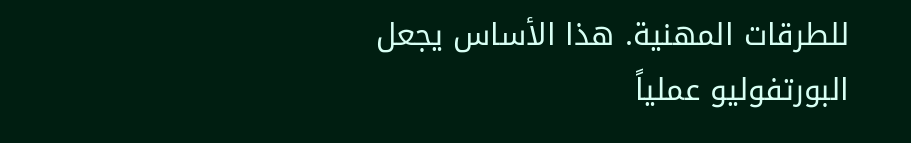للطرقات المهنية. هذا الأساس يجعل البورتفوليو عملياً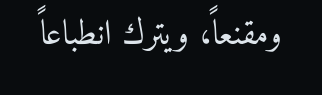ومقنعاً، ويترك انطباعاً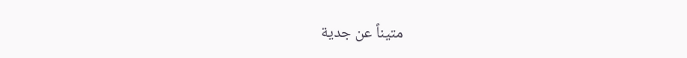متيناً عن جدية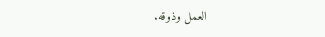العمل وذوقه.